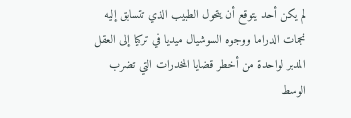لم يكن أحد يتوقع أن يتحول الطبيب الذي تتسابق إليه نجمات الدراما ووجوه السوشيال ميديا في تركيا إلى العقل المدبر لواحدة من أخطر قضايا المخدرات التي تضرب الوسط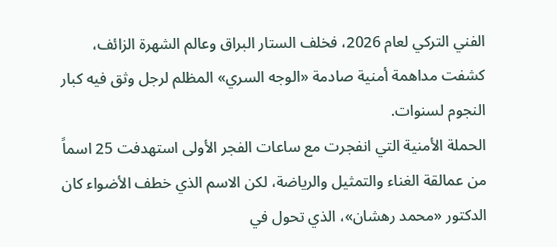الفني التركي لعام 2026، فخلف الستار البراق وعالم الشهرة الزائف، كشفت مداهمة أمنية صادمة «الوجه السري» المظلم لرجل وثق فيه كبار النجوم لسنوات.
الحملة الأمنية التي انفجرت مع ساعات الفجر الأولى استهدفت 25 اسماً من عمالقة الغناء والتمثيل والرياضة، لكن الاسم الذي خطف الأضواء كان الدكتور «محمد رهشان»، الذي تحول في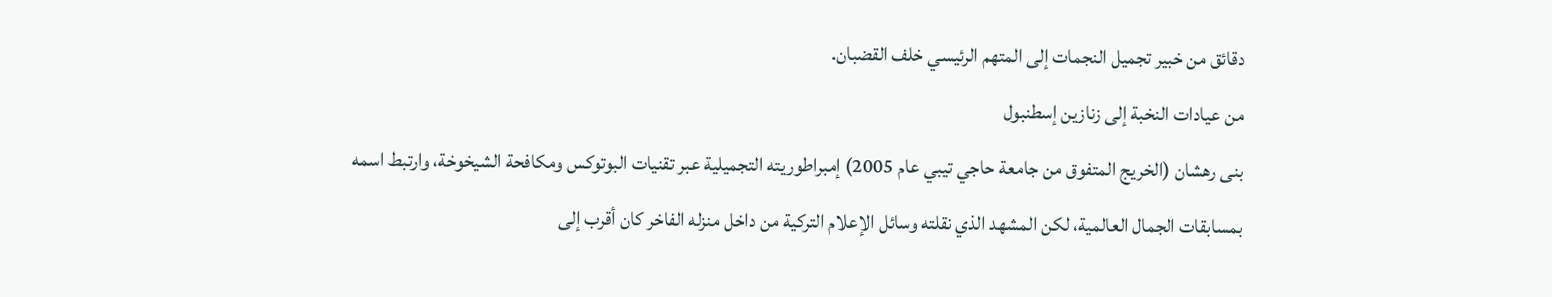دقائق من خبير تجميل النجمات إلى المتهم الرئيسي خلف القضبان.
من عيادات النخبة إلى زنازين إسطنبول
بنى رهشان (الخريج المتفوق من جامعة حاجي تيبي عام 2005) إمبراطوريته التجميلية عبر تقنيات البوتوكس ومكافحة الشيخوخة، وارتبط اسمه بمسابقات الجمال العالمية، لكن المشهد الذي نقلته وسائل الإعلام التركية من داخل منزله الفاخر كان أقرب إلى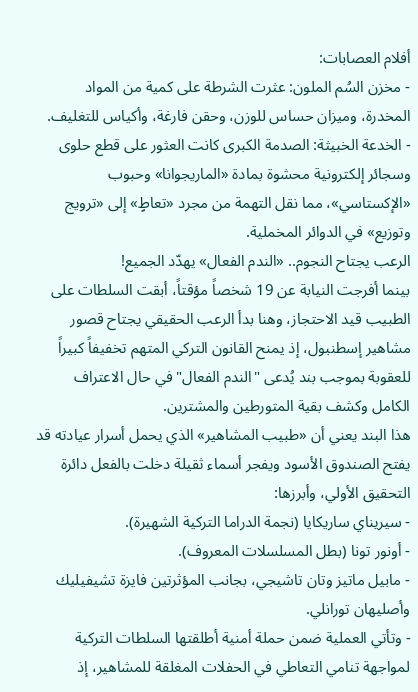أفلام العصابات:
- مخزن السُم الملون: عثرت الشرطة على كمية من المواد المخدرة، وميزان حساس للوزن، وحقن فارغة، وأكياس للتغليف.
- الخدعة الخبيثة: الصدمة الكبرى كانت العثور على قطع حلوى وسجائر إلكترونية محشوة بمادة «الماريجوانا» وحبوب «الإكستاسي»، مما نقل التهمة من مجرد «تعاطٍ» إلى «ترويج وتوزيع» في الدوائر المخملية.
الرعب يجتاح النجوم.. «الندم الفعال» يهدّد الجميع!
بينما أفرجت النيابة عن 19 شخصاً مؤقتاً، أبقت السلطات على الطبيب قيد الاحتجاز، وهنا بدأ الرعب الحقيقي يجتاح قصور مشاهير إسطنبول، إذ يمنح القانون التركي المتهم تخفيفاً كبيراً للعقوبة بموجب بند يُدعى "الندم الفعال" في حال الاعتراف الكامل وكشف بقية المتورطين والمشترين.
هذا البند يعني أن «طبيب المشاهير» الذي يحمل أسرار عيادته قد يفتح الصندوق الأسود ويفجر أسماء ثقيلة دخلت بالفعل دائرة التحقيق الأولي، وأبرزها:
- سيريناي ساريكايا (نجمة الدراما التركية الشهيرة).
- أونور تونا (بطل المسلسلات المعروف).
- مابيل ماتيز وتان تاشيجي، بجانب المؤثرتين فايزة تشيفيليك وأصليهان تورانلي.
- وتأتي العملية ضمن حملة أمنية أطلقتها السلطات التركية لمواجهة تنامي التعاطي في الحفلات المغلقة للمشاهير، إذ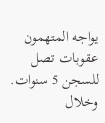يواجه المتهمون عقوبات تصل للسجن 5 سنوات. وخلال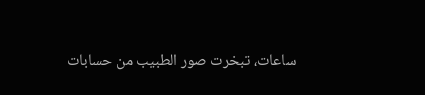ساعات، تبخرت صور الطبيب من حسابات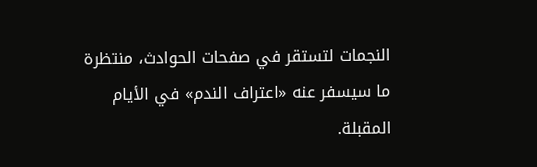النجمات لتستقر في صفحات الحوادث، منتظرة ما سيسفر عنه «اعتراف الندم» في الأيام المقبلة.